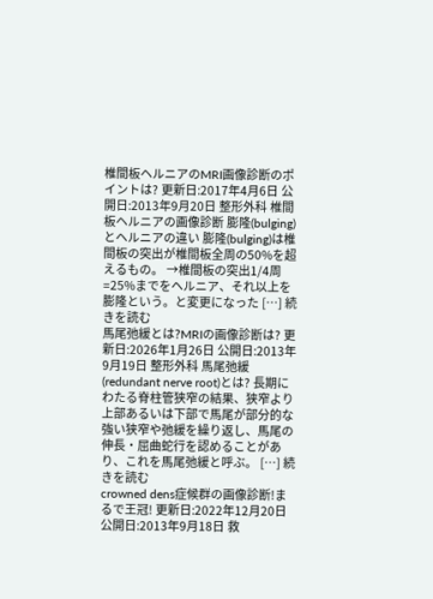椎間板ヘルニアのMRI画像診断のポイントは? 更新日:2017年4月6日 公開日:2013年9月20日 整形外科 椎間板ヘルニアの画像診断 膨隆(bulging)とヘルニアの違い 膨隆(bulging)は椎間板の突出が椎間板全周の50%を超えるもの。 →椎間板の突出1/4周=25%までをヘルニア、それ以上を膨隆という。と変更になった […] 続きを読む
馬尾弛緩とは?MRIの画像診断は? 更新日:2026年1月26日 公開日:2013年9月19日 整形外科 馬尾弛緩(redundant nerve root)とは? 長期にわたる脊柱管狭窄の結果、狭窄より上部あるいは下部で馬尾が部分的な強い狭窄や弛緩を繰り返し、馬尾の伸長・屈曲蛇行を認めることがあり、これを馬尾弛緩と呼ぶ。 […] 続きを読む
crowned dens症候群の画像診断!まるで王冠! 更新日:2022年12月20日 公開日:2013年9月18日 救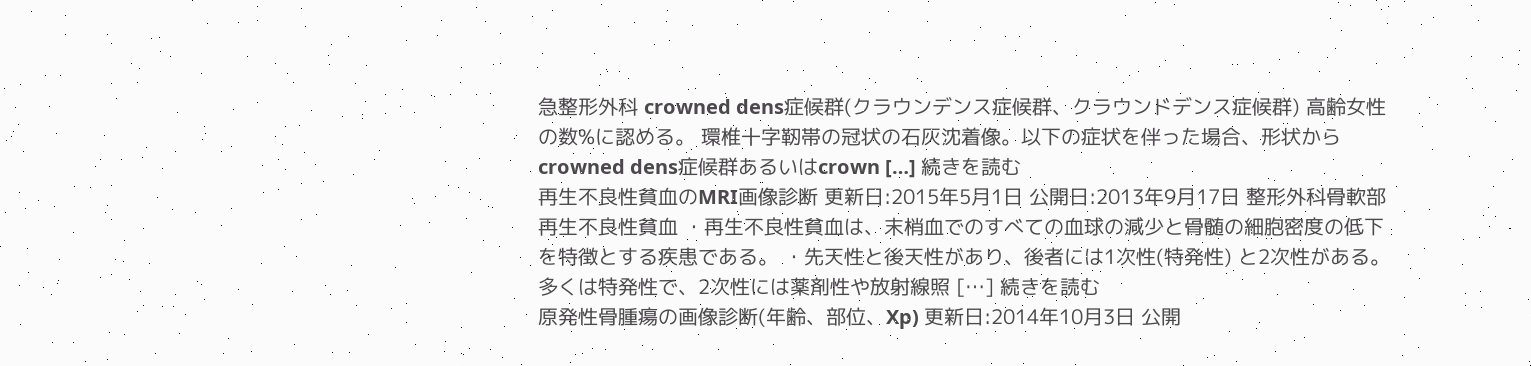急整形外科 crowned dens症候群(クラウンデンス症候群、クラウンドデンス症候群) 高齢女性の数%に認める。 環椎十字靭帯の冠状の石灰沈着像。以下の症状を伴った場合、形状からcrowned dens症候群あるいはcrown […] 続きを読む
再生不良性貧血のMRI画像診断 更新日:2015年5月1日 公開日:2013年9月17日 整形外科骨軟部 再生不良性貧血 ・再生不良性貧血は、末梢血でのすべての血球の減少と骨髄の細胞密度の低下を特徴とする疾患である。 ・先天性と後天性があり、後者には1次性(特発性) と2次性がある。多くは特発性で、2次性には薬剤性や放射線照 […] 続きを読む
原発性骨腫瘍の画像診断(年齢、部位、Xp) 更新日:2014年10月3日 公開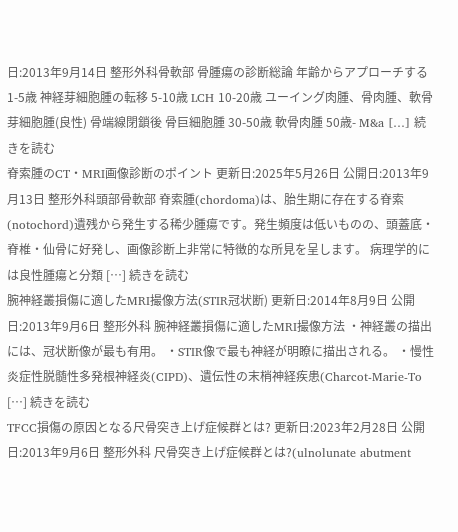日:2013年9月14日 整形外科骨軟部 骨腫瘍の診断総論 年齢からアプローチする 1-5歳 神経芽細胞腫の転移 5-10歳 LCH 10-20歳 ユーイング肉腫、骨肉腫、軟骨芽細胞腫(良性) 骨端線閉鎖後 骨巨細胞腫 30-50歳 軟骨肉腫 50歳- M&a […] 続きを読む
脊索腫のCT・MRI画像診断のポイント 更新日:2025年5月26日 公開日:2013年9月13日 整形外科頭部骨軟部 脊索腫(chordoma)は、胎生期に存在する脊索(notochord)遺残から発生する稀少腫瘍です。発生頻度は低いものの、頭蓋底・脊椎・仙骨に好発し、画像診断上非常に特徴的な所見を呈します。 病理学的には良性腫瘍と分類 […] 続きを読む
腕神経叢損傷に適したMRI撮像方法(STIR冠状断) 更新日:2014年8月9日 公開日:2013年9月6日 整形外科 腕神経叢損傷に適したMRI撮像方法 ・神経叢の描出には、冠状断像が最も有用。 ・STIR像で最も神経が明瞭に描出される。 ・慢性炎症性脱髄性多発根神経炎(CIPD)、遺伝性の末梢神経疾患(Charcot-Marie-To […] 続きを読む
TFCC損傷の原因となる尺骨突き上げ症候群とは? 更新日:2023年2月28日 公開日:2013年9月6日 整形外科 尺骨突き上げ症候群とは?(ulnolunate abutment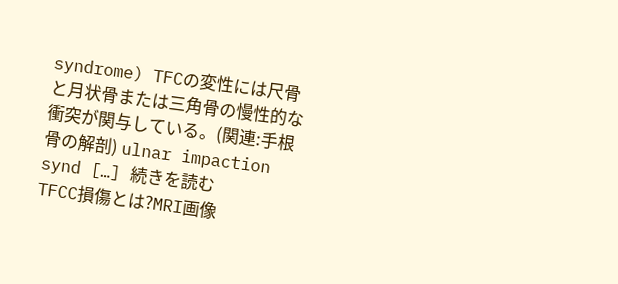syndrome) TFCの変性には尺骨と月状骨または三角骨の慢性的な衝突が関与している。(関連:手根骨の解剖) ulnar impaction synd […] 続きを読む
TFCC損傷とは?MRI画像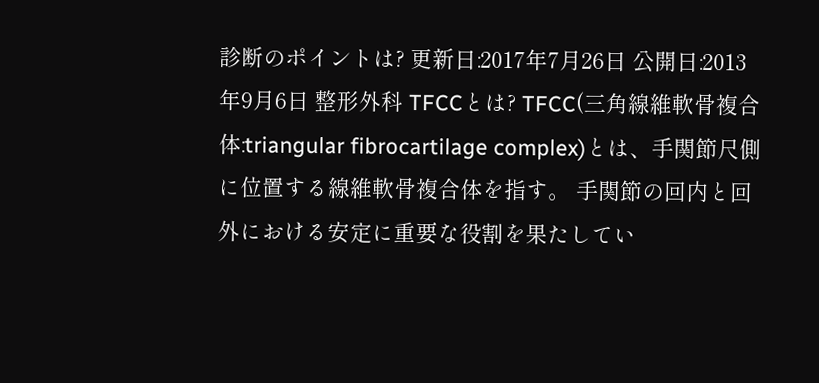診断のポイントは? 更新日:2017年7月26日 公開日:2013年9月6日 整形外科 TFCCとは? TFCC(三角線維軟骨複合体:triangular fibrocartilage complex)とは、手関節尺側に位置する線維軟骨複合体を指す。 手関節の回内と回外における安定に重要な役割を果たしてい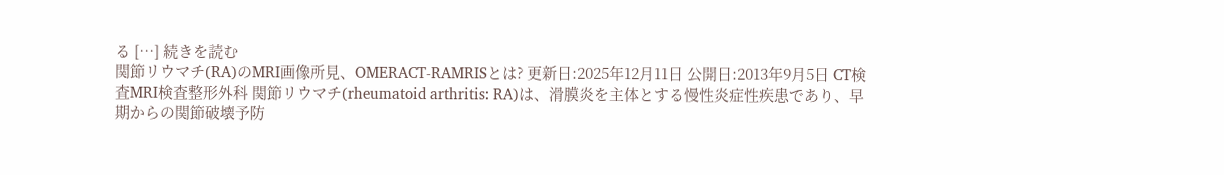る […] 続きを読む
関節リウマチ(RA)のMRI画像所見、OMERACT-RAMRISとは? 更新日:2025年12月11日 公開日:2013年9月5日 CT検査MRI検査整形外科 関節リウマチ(rheumatoid arthritis: RA)は、滑膜炎を主体とする慢性炎症性疾患であり、早期からの関節破壊予防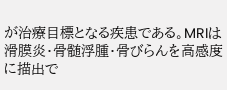が治療目標となる疾患である。MRIは滑膜炎・骨髄浮腫・骨びらんを高感度に描出で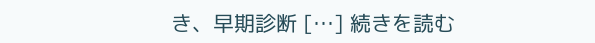き、早期診断 […] 続きを読む